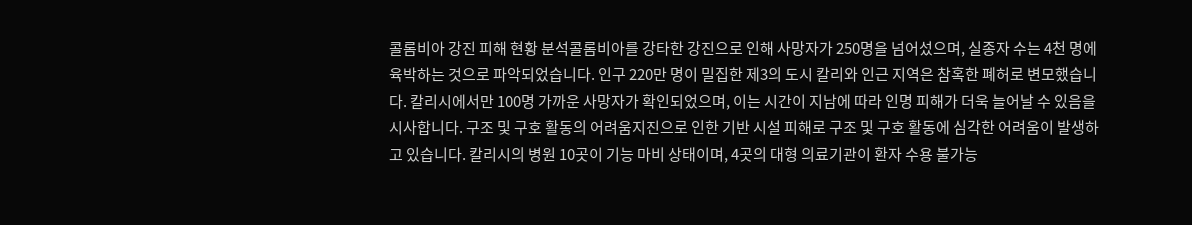콜롬비아 강진 피해 현황 분석콜롬비아를 강타한 강진으로 인해 사망자가 250명을 넘어섰으며, 실종자 수는 4천 명에 육박하는 것으로 파악되었습니다. 인구 220만 명이 밀집한 제3의 도시 칼리와 인근 지역은 참혹한 폐허로 변모했습니다. 칼리시에서만 100명 가까운 사망자가 확인되었으며, 이는 시간이 지남에 따라 인명 피해가 더욱 늘어날 수 있음을 시사합니다. 구조 및 구호 활동의 어려움지진으로 인한 기반 시설 피해로 구조 및 구호 활동에 심각한 어려움이 발생하고 있습니다. 칼리시의 병원 10곳이 기능 마비 상태이며, 4곳의 대형 의료기관이 환자 수용 불가능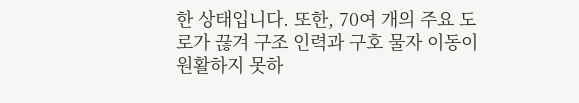한 상태입니다. 또한, 70여 개의 주요 도로가 끊겨 구조 인력과 구호 물자 이동이 원활하지 못하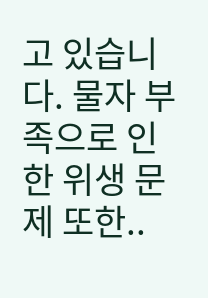고 있습니다. 물자 부족으로 인한 위생 문제 또한..